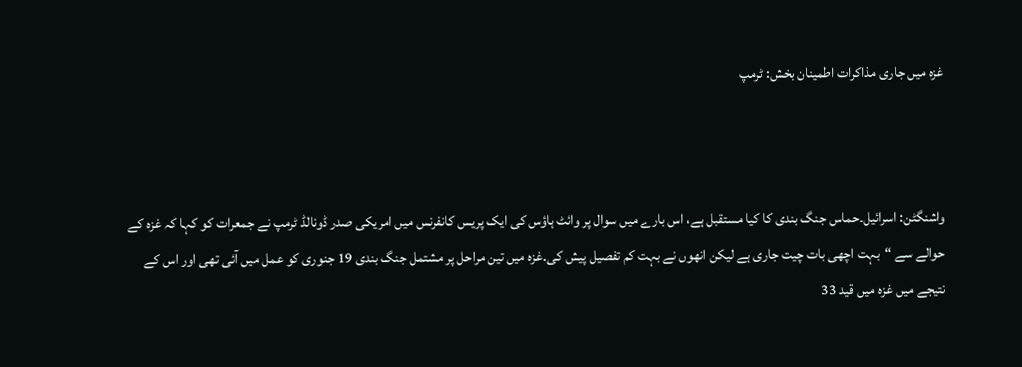غزہ میں جاری مذاکرات اطمینان بخش: ٹرمپ



واشنگٹن: اسرائیل۔حماس جنگ بندی کا کیا مستقبل ہے، اس بارے میں سوال پر وائٹ ہاؤس کی ایک پریس کانفرنس میں امریکی صدر ڈونالڈ ٹرمپ نے جمعرات کو کہا کہ غزہ کے حوالے سے “بہت اچھی بات چیت جاری ہے لیکن انھوں نے بہت کم تفصیل پیش کی۔غزہ میں تین مراحل پر مشتمل جنگ بندی 19 جنوری کو عمل میں آئی تھی اور اس کے نتیجے میں غزہ میں قید 33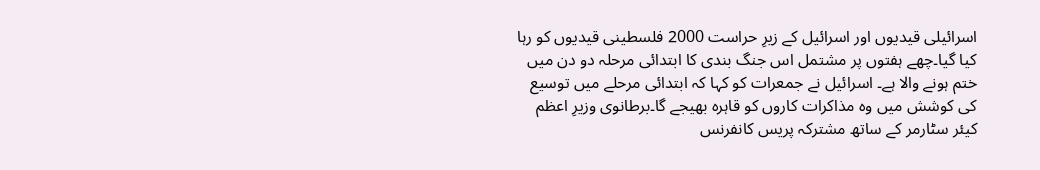اسرائیلی قیدیوں اور اسرائیل کے زیرِ حراست 2000 فلسطینی قیدیوں کو رہا کیا گیا۔چھے ہفتوں پر مشتمل اس جنگ بندی کا ابتدائی مرحلہ دو دن میں ختم ہونے والا ہے۔ اسرائیل نے جمعرات کو کہا کہ ابتدائی مرحلے میں توسیع کی کوشش میں وہ مذاکرات کاروں کو قاہرہ بھیجے گا۔برطانوی وزیرِ اعظم کیئر سٹارمر کے ساتھ مشترکہ پریس کانفرنس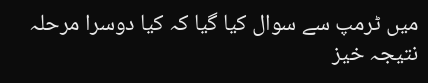میں ٹرمپ سے سوال کیا گیا کہ کیا دوسرا مرحلہ نتیجہ خیز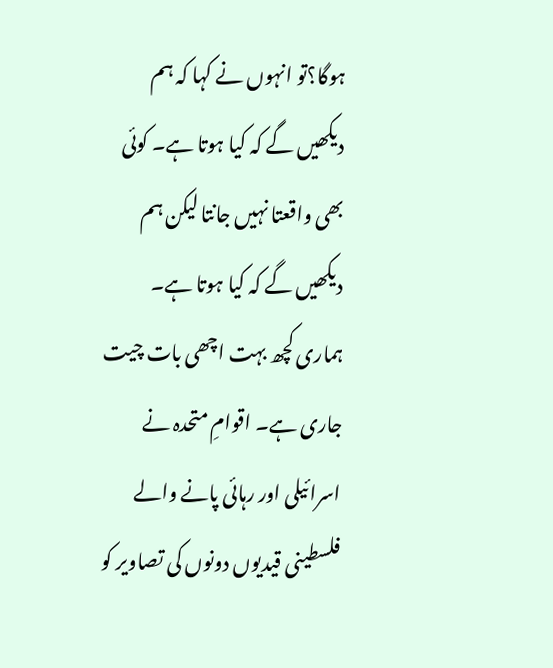ہوگا؟تو انہوں نے کہا کہ ہم دیکھیں گے کہ کیا ہوتا ہے۔ کوئی بھی واقعتا نہیں جانتا لیکن ہم دیکھیں گے کہ کیا ہوتا ہے۔ ہماری کچھ بہت اچھی بات چیت جاری ہے۔ اقوامِ متحدہ نے اسرائیلی اور رہائی پانے والے فلسطینی قیدیوں دونوں کی تصاویر کو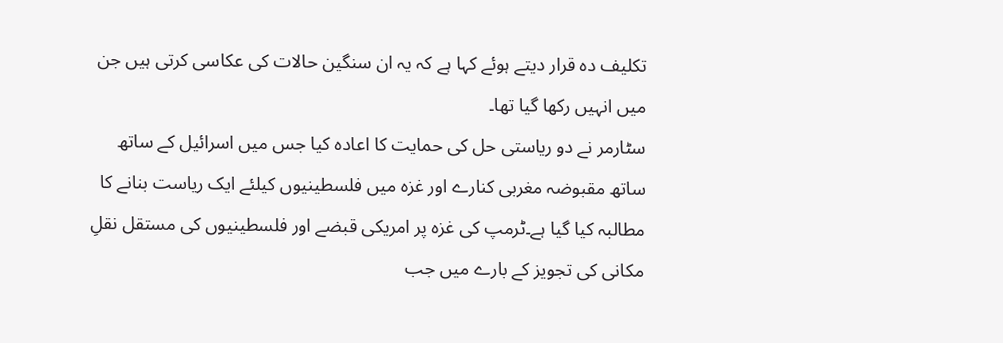تکلیف دہ قرار دیتے ہوئے کہا ہے کہ یہ ان سنگین حالات کی عکاسی کرتی ہیں جن میں انہیں رکھا گیا تھا۔
سٹارمر نے دو ریاستی حل کی حمایت کا اعادہ کیا جس میں اسرائیل کے ساتھ ساتھ مقبوضہ مغربی کنارے اور غزہ میں فلسطینیوں کیلئے ایک ریاست بنانے کا مطالبہ کیا گیا ہے۔ٹرمپ کی غزہ پر امریکی قبضے اور فلسطینیوں کی مستقل نقلِ مکانی کی تجویز کے بارے میں جب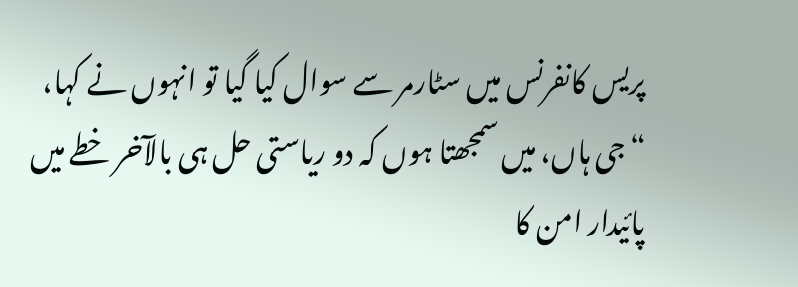پریس کانفرنس میں سٹارمر سے سوال کیا گیا تو انہوں نے کہا، “جی ہاں، میں سمجھتا ہوں کہ دو ریاستی حل ہی بالآخر خطے میں پائیدار امن کا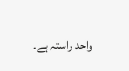واحد راستہ ہے۔